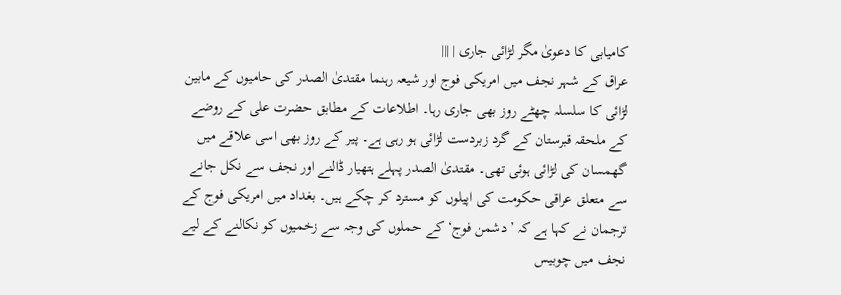کامیابی کا دعویٰ مگر لڑائی جاری | |||
عراق کے شہر نجف میں امریکی فوج اور شیعہ رہنما مقتدیٰ الصدر کی حامیوں کے مابین لڑائی کا سلسلہ چھٹے روز بھی جاری رہا۔ اطلاعات کے مطابق حضرت علی کے روضے کے ملحقہ قبرستان کے گرد زبردست لڑائی ہو رہی ہے۔ پیر کے روز بھی اسی علاقے میں گھمسان کی لڑائی ہوئی تھی۔ مقتدیٰ الصدر پہلے ہتھیار ڈالنے اور نجف سے نکل جانے سے متعلق عراقی حکومت کی اپیلوں کو مسترد کر چکے ہیں۔ بغداد میں امریکی فوج کے ترجمان نے کہا ہے کہ ’دشمن فوج‘ کے حملوں کی وجہ سے زخمیوں کو نکالنے کے لیے نجف میں چوبیس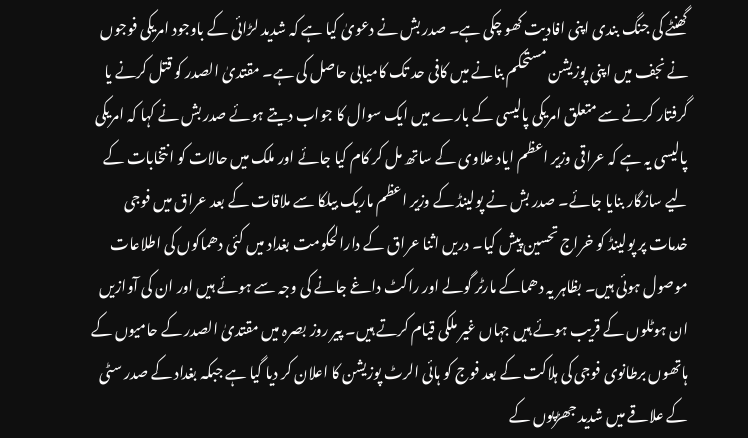گھنٹے کی جنگ بندی اپنی افادیت کھو چکی ہے۔ صدر بش نے دعویٰ کیا ہے کہ شدید لڑائی کے باوجود امریکی فوجوں نے نجف میں اپنی پوزیشن مستحکم بنانے میں کافی حد تک کامیابی حاصل کی ہے۔ مقتدیٰ الصدر کو قتل کرنے یا گرفتار کرنے سے متعلق امریکی پالیسی کے بارے میں ایک سوال کا جواب دیتے ہوئے صدر بش نے کہا کہ امریکی پالیسی یہ ہے کہ عراقی وزیر اعظم ایاد علاوی کے ساتھ مل کر کام کیا جائے اور ملک میں حالات کو انتخابات کے لیے سازگار بنایا جائے۔ صدر بش نے پولینڈ کے وزیر اعظم ماریک بیلکا سے ملاقات کے بعد عراق میں فوجی خدمات پر پولینڈ کو خراج تحسین پیش کیا۔ دریں اثنا عراق کے دارالحکومت بغداد میں کئی دھماکوں کی اطلاعات موصول ہوئی ہیں۔ بظاہر یہ دھماکے مارٹر گولے اور راکٹ داغے جانے کی وجہ سے ہوئے ہیں اور ان کی آوازیں ان ہوٹلوں کے قریب ہوئے ہیں جہاں غیر ملکی قیام کرتے ہیں۔ پیر روز بصرہ میں مقتدیٰ الصدر کے حامیوں کے ہاتھوں برطانوی فوجی کی ہلاکت کے بعد فوج کو ہائی الرٹ پوزیشن کا اعلان کر دیا گیا ہے جبکہ بغداد کے صدر سٹی کے علاقے میں شدید جھڑپوں کے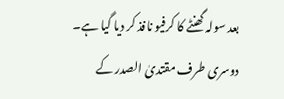بعد سولہ گھنٹے کا کرفیو نافذ کر دیا گیا ہے۔ دوسری طرف مقتدیٰ الصدر کے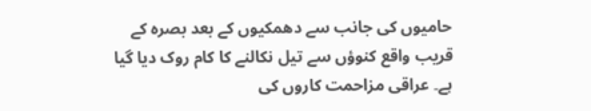حامیوں کی جانب سے دھمکیوں کے بعد بصرہ کے قریب واقع کنوؤں سے تیل نکالنے کا کام روک دیا گیا ہے۔ عراقی مزاحمت کاروں کی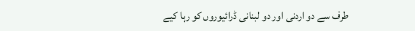طرف سے دو اردنی اور دو لبنانی ڈرائیوروں کو رہا کیے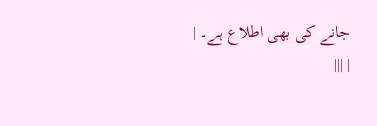جانے کی بھی اطلاع ہے۔ |
| |||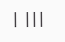| |||